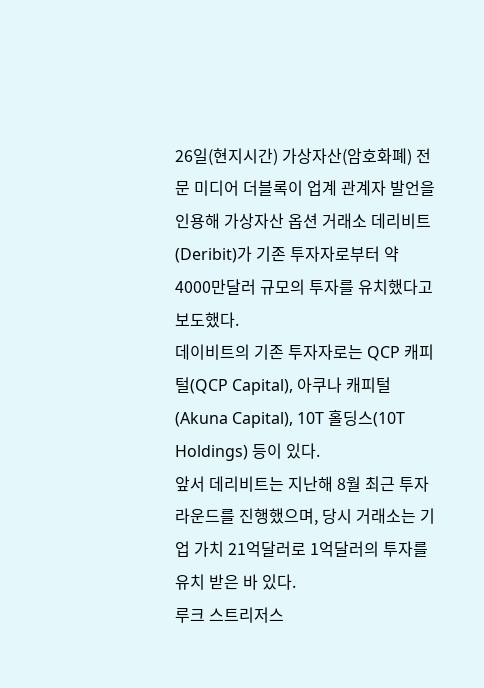26일(현지시간) 가상자산(암호화폐) 전문 미디어 더블록이 업계 관계자 발언을 인용해 가상자산 옵션 거래소 데리비트(Deribit)가 기존 투자자로부터 약 4000만달러 규모의 투자를 유치했다고 보도했다.
데이비트의 기존 투자자로는 QCP 캐피털(QCP Capital), 아쿠나 캐피털(Akuna Capital), 10T 홀딩스(10T Holdings) 등이 있다.
앞서 데리비트는 지난해 8월 최근 투자 라운드를 진행했으며, 당시 거래소는 기업 가치 21억달러로 1억달러의 투자를 유치 받은 바 있다.
루크 스트리저스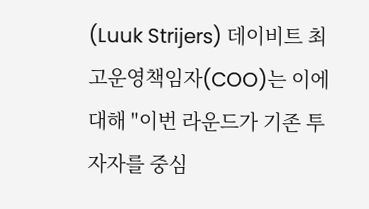(Luuk Strijers) 데이비트 최고운영책임자(COO)는 이에 대해 "이번 라운드가 기존 투자자를 중심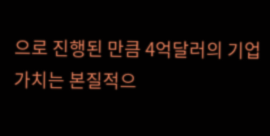으로 진행된 만큼 4억달러의 기업 가치는 본질적으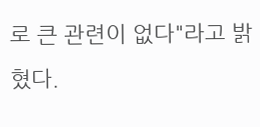로 큰 관련이 없다"라고 밝혔다.